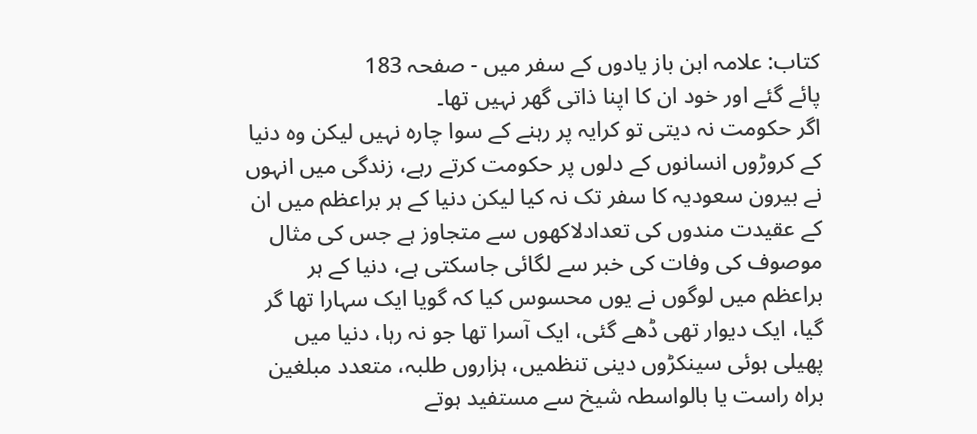کتاب: علامہ ابن باز یادوں کے سفر میں - صفحہ 183
پائے گئے اور خود ان کا اپنا ذاتی گھر نہیں تھا۔
اگر حکومت نہ دیتی تو کرایہ پر رہنے کے سوا چارہ نہیں لیکن وہ دنیا کے کروڑوں انسانوں کے دلوں پر حکومت کرتے رہے، زندگی میں انہوں نے بیرون سعودیہ کا سفر تک نہ کیا لیکن دنیا کے ہر براعظم میں ان کے عقیدت مندوں کی تعدادلاکھوں سے متجاوز ہے جس کی مثال موصوف کی وفات کی خبر سے لگائی جاسکتی ہے، دنیا کے ہر براعظم میں لوگوں نے یوں محسوس کیا کہ گویا ایک سہارا تھا گر گیا، ایک دیوار تھی ڈھے گئی، ایک آسرا تھا جو نہ رہا، دنیا میں پھیلی ہوئی سینکڑوں دینی تنظمیں، ہزاروں طلبہ، متعدد مبلغین براہ راست یا بالواسطہ شیخ سے مستفید ہوتے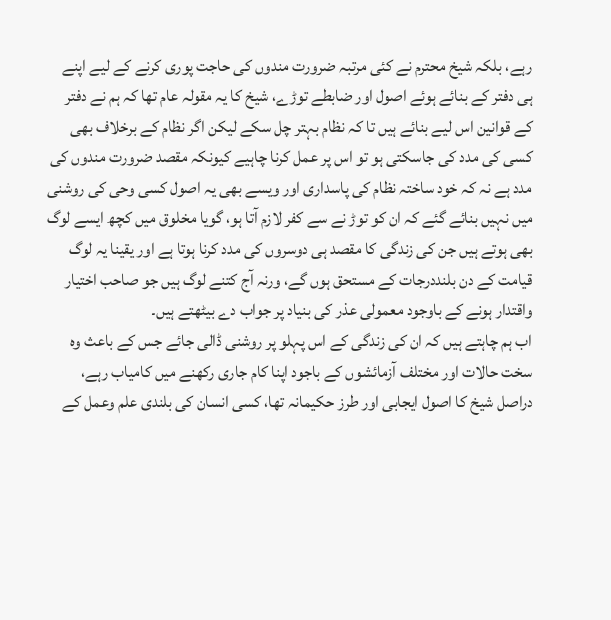رہے، بلکہ شیخ محترم نے کئی مرتبہ ضرورت مندوں کی حاجت پوری کرنے کے لیے اپنے ہی دفتر کے بنائے ہوئے اصول اور ضابطے توڑے، شیخ کا یہ مقولہ عام تھا کہ ہم نے دفتر کے قوانین اس لیے بنائے ہیں تا کہ نظام بہتر چل سکے لیکن اگر نظام کے برخلاف بھی کسی کی مدد کی جاسکتی ہو تو اس پر عمل کرنا چاہیے کیونکہ مقصد ضرورت مندوں کی مدد ہے نہ کہ خود ساختہ نظام کی پاسداری اور ویسے بھی یہ اصول کسی وحی کی روشنی میں نہیں بنائے گئے کہ ان کو توڑ نے سے کفر لازم آتا ہو، گویا مخلوق میں کچھ ایسے لوگ بھی ہوتے ہیں جن کی زندگی کا مقصد ہی دوسروں کی مدد کرنا ہوتا ہے اور یقینا یہ لوگ قیامت کے دن بلنددرجات کے مستحق ہوں گے، ورنہ آج کتنے لوگ ہیں جو صاحب اختیار واقتدار ہونے کے باوجود معمولی عذر کی بنیاد پر جواب دے بیٹھتے ہیں۔
اب ہم چاہتے ہیں کہ ان کی زندگی کے اس پہلو پر روشنی ڈالی جائے جس کے باعث وہ سخت حالات اور مختلف آزمائشوں کے باجود اپنا کام جاری رکھنے میں کامیاب رہے، دراصل شیخ کا اصول ایجابی اور طرز حکیمانہ تھا، کسی انسان کی بلندی علم وعمل کے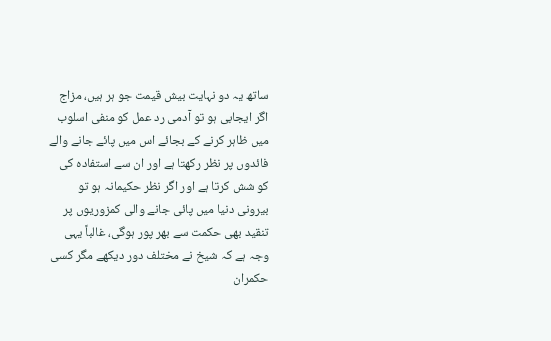ساتھ یہ دو نہایت بیش قیمت جو ہر ہیں، مزاج اگر ایجابی ہو تو آدمی رد عمل کو منفی اسلوب میں ظاہر کرنے کے بجائے اس میں پائے جانے والے فائدوں پر نظر رکھتا ہے اور ان سے استفادہ کی کو شش کرتا ہے اور اگر نظر حکیمانہ ہو تو بیرونی دنیا میں پائی جانے والی کمزوریوں پر تنقید بھی حکمت سے بھر پور ہوگی، غالباً یہی وجہ ہے کہ شیخ نے مختلف دور دیکھے مگر کسی حکمران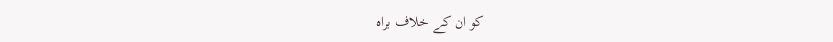کو ان کے خلاف براہ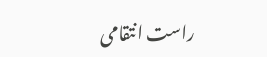راست انتقامی